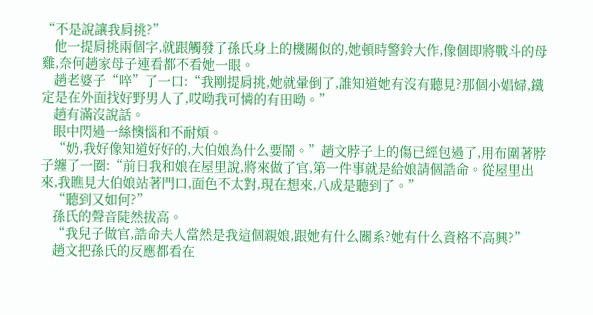“不是說讓我肩挑?”
    他一提肩挑兩個字,就跟觸發了孫氏身上的機關似的,她頓時警鈴大作,像個即將戰斗的母雞,奈何趙家母子連看都不看她一眼。
    趙老婆子“啐”了一口:“我剛提肩挑,她就暈倒了,誰知道她有沒有聽見?那個小娼婦,鐵定是在外面找好野男人了,哎呦我可憐的有田呦。”
    趙有滿沒說話。
    眼中閃過一絲懊惱和不耐煩。
    “奶,我好像知道好好的,大伯娘為什么要鬧。”趙文脖子上的傷已經包過了,用布圍著脖子纏了一圈:“前日我和娘在屋里說,將來做了官,第一件事就是給娘請個誥命。從屋里出來,我瞧見大伯娘站著門口,面色不太對,現在想來,八成是聽到了。”
    “聽到又如何?”
    孫氏的聲音陡然拔高。
    “我兒子做官,誥命夫人當然是我這個親娘,跟她有什么關系?她有什么資格不高興?”
    趙文把孫氏的反應都看在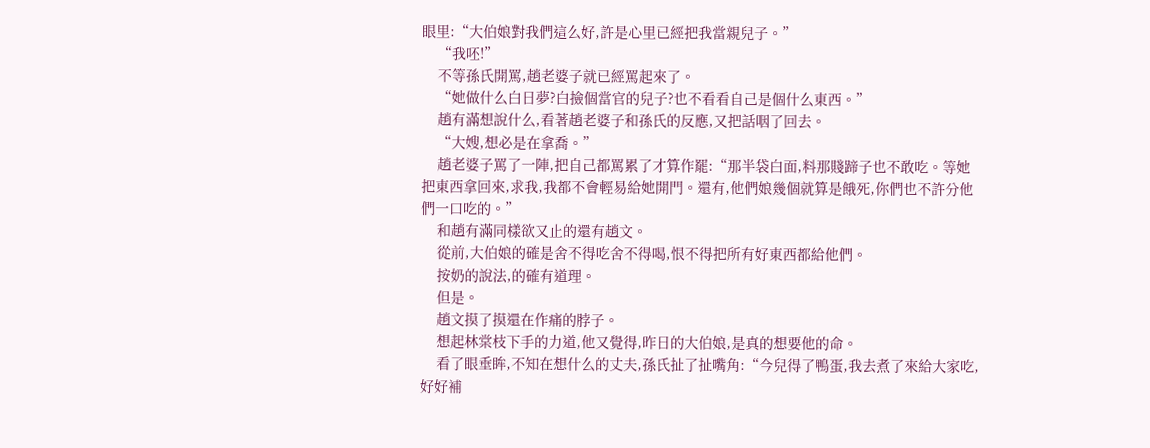眼里:“大伯娘對我們這么好,許是心里已經把我當親兒子。”
    “我呸!”
    不等孫氏開罵,趙老婆子就已經罵起來了。
    “她做什么白日夢?白撿個當官的兒子?也不看看自己是個什么東西。”
    趙有滿想說什么,看著趙老婆子和孫氏的反應,又把話咽了回去。
    “大嫂,想必是在拿喬。”
    趙老婆子罵了一陣,把自己都罵累了才算作罷:“那半袋白面,料那賤蹄子也不敢吃。等她把東西拿回來,求我,我都不會輕易給她開門。還有,他們娘幾個就算是餓死,你們也不許分他們一口吃的。”
    和趙有滿同樣欲又止的還有趙文。
    從前,大伯娘的確是舍不得吃舍不得喝,恨不得把所有好東西都給他們。
    按奶的說法,的確有道理。
    但是。
    趙文摸了摸還在作痛的脖子。
    想起林棠枝下手的力道,他又覺得,昨日的大伯娘,是真的想要他的命。
    看了眼垂眸,不知在想什么的丈夫,孫氏扯了扯嘴角:“今兒得了鴨蛋,我去煮了來給大家吃,好好補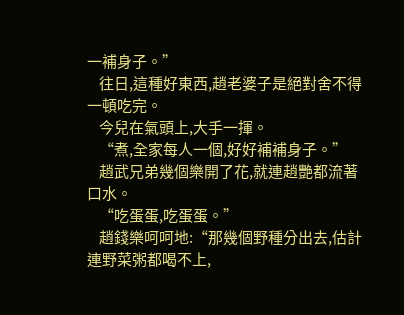一補身子。”
    往日,這種好東西,趙老婆子是絕對舍不得一頓吃完。
    今兒在氣頭上,大手一揮。
    “煮,全家每人一個,好好補補身子。”
    趙武兄弟幾個樂開了花,就連趙艷都流著口水。
    “吃蛋蛋,吃蛋蛋。”
    趙錢樂呵呵地:“那幾個野種分出去,估計連野菜粥都喝不上,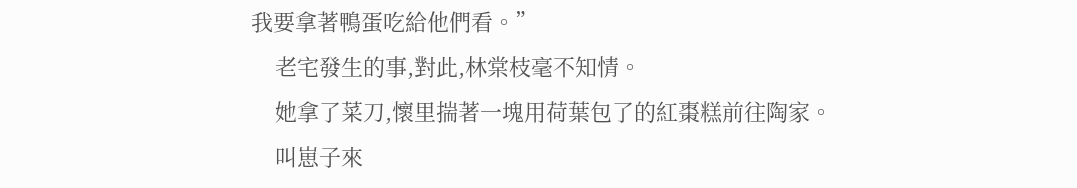我要拿著鴨蛋吃給他們看。”
    老宅發生的事,對此,林棠枝毫不知情。
    她拿了菜刀,懷里揣著一塊用荷葉包了的紅棗糕前往陶家。
    叫崽子來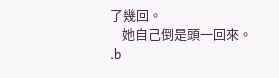了幾回。
    她自己倒是頭一回來。
.b